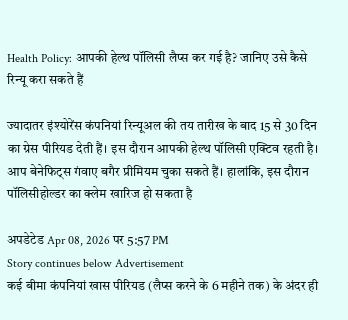Health Policy: आपकी हेल्थ पॉलिसी लैप्स कर गई है? जानिए उसे कैसे रिन्यू करा सकते हैं

ज्यादातर इंश्योरेंस कंपनियां रिन्यूअल की तय तारीख के बाद 15 से 30 दिन का ग्रेस पीरियड देती हैं। इस दौरान आपकी हेल्थ पॉलिसी एक्टिव रहती है। आप बेनेफिट्स गंवाए बगैर प्रीमियम चुका सकते हैं। हालांकि, इस दौरान पॉलिसीहोल्डर का क्लेम खारिज हो सकता है

अपडेटेड Apr 08, 2026 पर 5:57 PM
Story continues below Advertisement
कई बीमा कंपनियां खास पीरियड (लैप्स करने के 6 महीने तक) के अंदर ही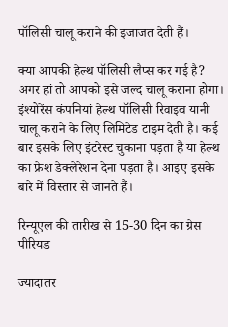पॉलिसी चालू कराने की इजाजत देती हैं।

क्या आपकी हेल्थ पॉलिसी लैप्स कर गई है? अगर हां तो आपको इसे जल्द चालू कराना होगा। इंश्योरेंस कंपनियां हेल्थ पॉलिसी रिवाइव यानी चालू कराने के लिए लिमिटेड टाइम देती है। कई बार इसके लिए इंटरेस्ट चुकाना पड़ता है या हेल्थ का फ्रेश डेक्लेरेशन देना पड़ता है। आइए इसके बारे में विस्तार से जानते हैं।

रिन्यूएल की तारीख से 15-30 दिन का ग्रेस पीरियड

ज्यादातर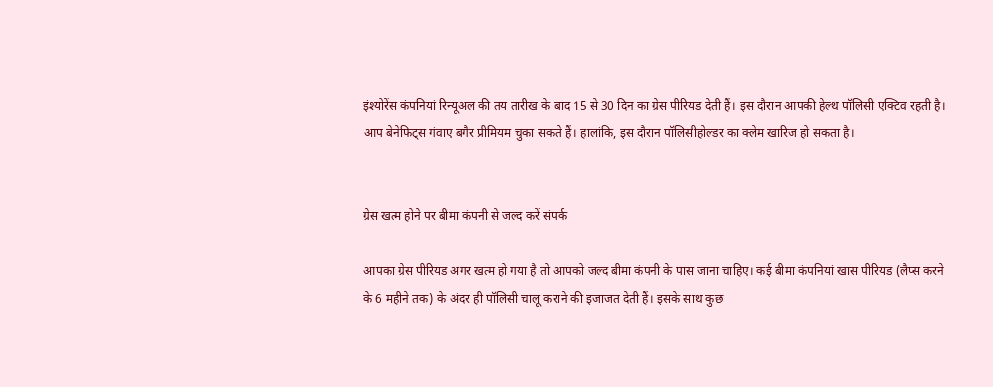इंश्योरेंस कंपनियां रिन्यूअल की तय तारीख के बाद 15 से 30 दिन का ग्रेस पीरियड देती हैं। इस दौरान आपकी हेल्थ पॉलिसी एक्टिव रहती है। आप बेनेफिट्स गंवाए बगैर प्रीमियम चुका सकते हैं। हालांकि, इस दौरान पॉलिसीहोल्डर का क्लेम खारिज हो सकता है।


ग्रेस खत्म होने पर बीमा कंपनी से जल्द करें संपर्क

आपका ग्रेस पीरियड अगर खत्म हो गया है तो आपको जल्द बीमा कंपनी के पास जाना चाहिए। कई बीमा कंपनियां खास पीरियड (लैप्स करने के 6 महीने तक) के अंदर ही पॉलिसी चालू कराने की इजाजत देती हैं। इसके साथ कुछ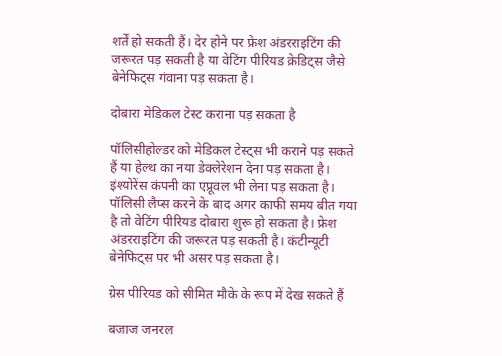शर्तें हो सकती हैं। देर होने पर फ्रेश अंडरराइटिंग की जरूरत पड़ सकती है या वेटिंग पीरियड क्रेडिट्स जैसे बेनेफिट्स गंवाना पड़ सकता है।

दोबारा मेडिकल टेस्ट कराना पड़ सकता है

पॉलिसीहोल्डर को मेडिकल टेस्ट्स भी कराने पड़ सकते हैं या हेल्थ का नया डेक्लेरेशन देना पड़ सकता है। इंश्योरेंस कंपनी का एप्रूवल भी लेना पड़ सकता है। पॉलिसी लैप्स करने के बाद अगर काफी समय बीत गया है तो वेटिंग पीरियड दोबारा शुरू हो सकता है। फ्रेश अंडरराइटिंग की जरूरत पड़ सकती है। कंटीन्यूटी बेनेफिट्स पर भी असर पड़ सकता है।

ग्रेस पीरियड को सीमित मौके के रूप में देख सकते हैं

बजाज जनरल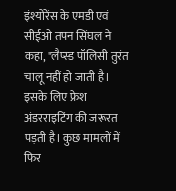इंश्योरेंस के एमडी एवं सीईओ तपन सिंघल ने कहा, "लैप्स्ड पॉलिसी तुरंत चालू नहीं हो जाती है। इसके लिए फ्रेश अंडरराइटिंग की जरूरत पड़ती है। कुछ मामलों में फिर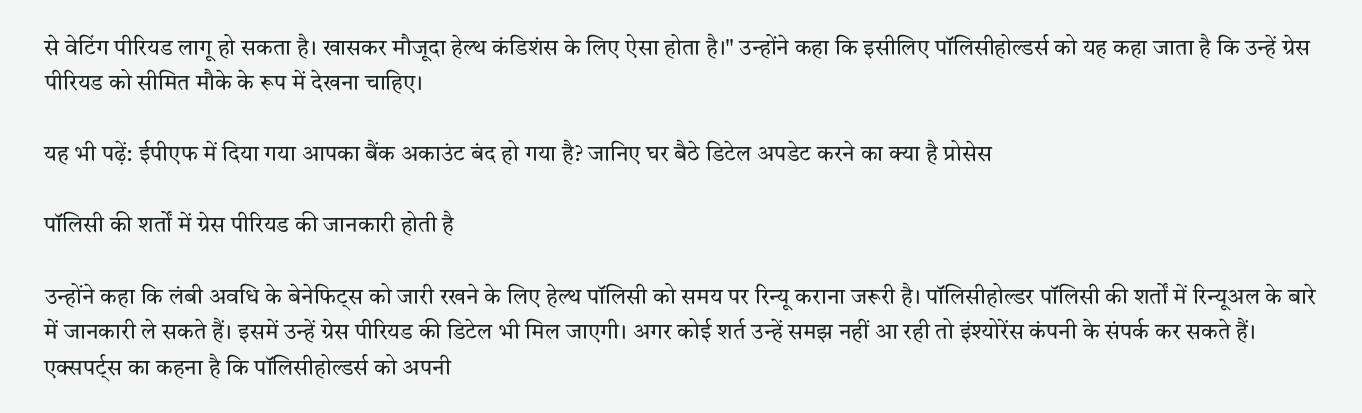से वेटिंग पीरियड लागू हो सकता है। खासकर मौजूदा हेल्थ कंडिशंस के लिए ऐसा होता है।" उन्होंने कहा कि इसीलिए पॉलिसीहोल्डर्स को यह कहा जाता है कि उन्हें ग्रेस पीरियड को सीमित मौके के रूप में देखना चाहिए।

यह भी पढ़ें: ईपीएफ में दिया गया आपका बैंक अकाउंट बंद हो गया है? जानिए घर बैठे डिटेल अपडेट करने का क्या है प्रोसेस

पॉलिसी की शर्तों में ग्रेस पीरियड की जानकारी होती है

उन्होंने कहा कि लंबी अवधि के बेनेफिट्स को जारी रखने के लिए हेल्थ पॉलिसी को समय पर रिन्यू कराना जरूरी है। पॉलिसीहोल्डर पॉलिसी की शर्तों में रिन्यूअल के बारे में जानकारी ले सकते हैं। इसमें उन्हें ग्रेस पीरियड की डिटेल भी मिल जाएगी। अगर कोई शर्त उन्हें समझ नहीं आ रही तो इंश्योरेंस कंपनी के संपर्क कर सकते हैं। एक्सपर्ट्स का कहना है कि पॉलिसीहोल्डर्स को अपनी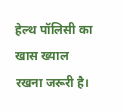हेल्थ पॉलिसी का खास ख्याल रखना जरूरी है।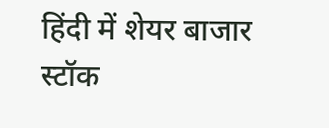हिंदी में शेयर बाजार स्टॉक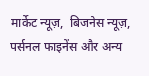मार्केट न्यूज़,  बिजनेस न्यूज़,  पर्सनल फाइनेंस और अन्य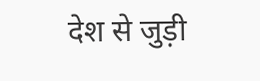देश से जुड़ी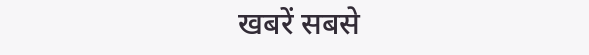खबरें सबसे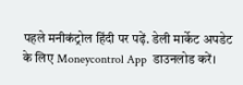पहले मनीकंट्रोल हिंदी पर पढ़ें. डेली मार्केट अपडेट के लिए Moneycontrol App  डाउनलोड करें।